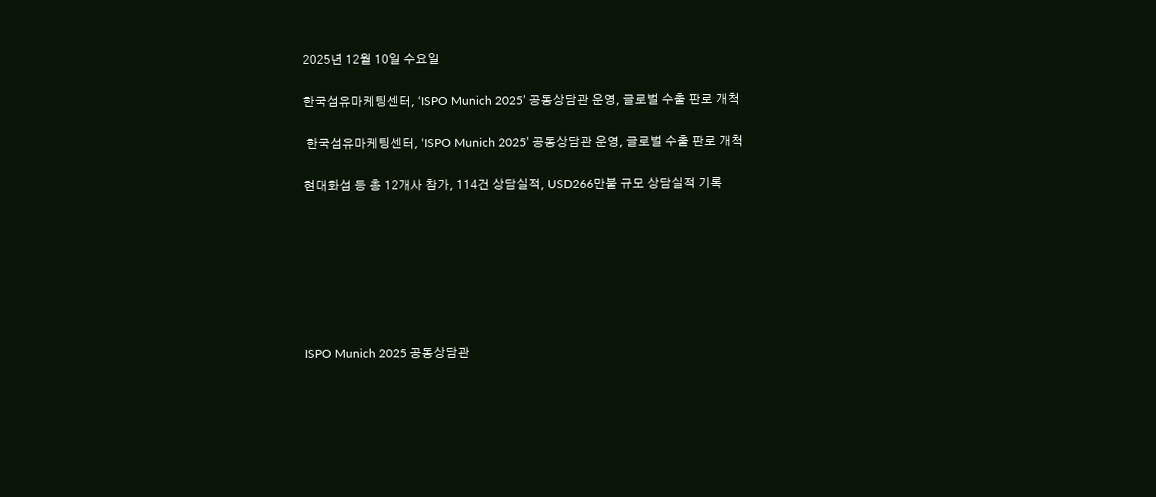2025년 12월 10일 수요일

한국섬유마케팅센터, ‘ISPO Munich 2025’ 공동상담관 운영, 글로벌 수출 판로 개척

 한국섬유마케팅센터, ‘ISPO Munich 2025’ 공동상담관 운영, 글로벌 수출 판로 개척

현대화섬 등 총 12개사 참가, 114건 상담실적, USD266만불 규모 상담실적 기록







ISPO Munich 2025 공동상담관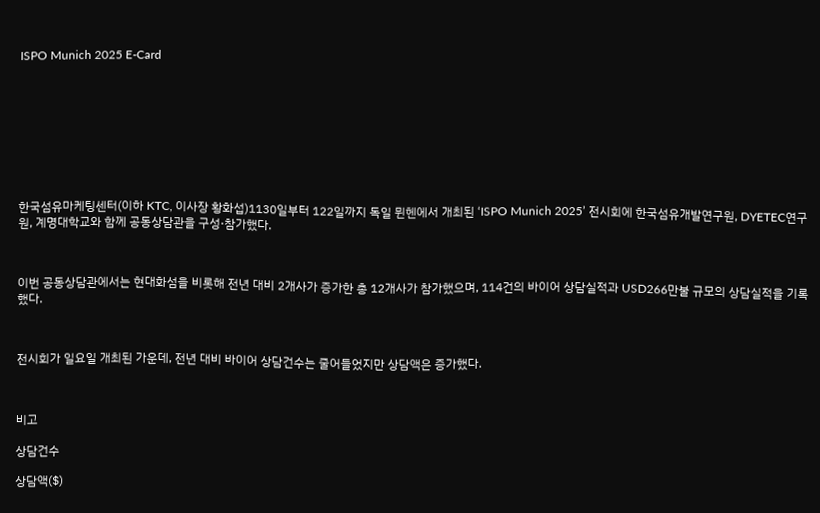ISPO Munich 2025 E-Card









한국섬유마케팅센터(이하 KTC, 이사장 황화섭)1130일부터 122일까지 독일 뮌헨에서 개최된 ‘ISPO Munich 2025’ 전시회에 한국섬유개발연구원, DYETEC연구원, 계명대학교와 함께 공동상담관을 구성·참가했다.



이번 공동상담관에서는 현대화섬을 비롯해 전년 대비 2개사가 증가한 총 12개사가 참가했으며, 114건의 바이어 상담실적과 USD266만불 규모의 상담실적을 기록했다.



전시회가 일요일 개최된 가운데, 전년 대비 바이어 상담건수는 줄어들었지만 상담액은 증가했다.



비고

상담건수

상담액($)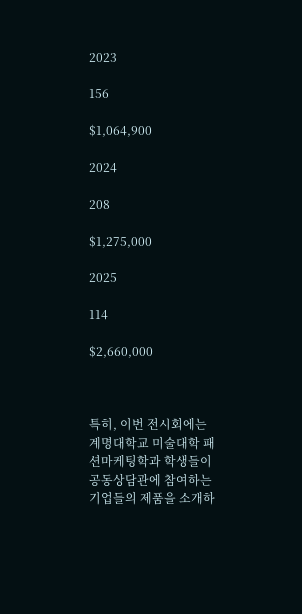2023

156

$1,064,900

2024

208

$1,275,000

2025

114

$2,660,000



특히, 이번 전시회에는 계명대학교 미술대학 패션마케팅학과 학생들이 공동상담관에 참여하는 기업들의 제품을 소개하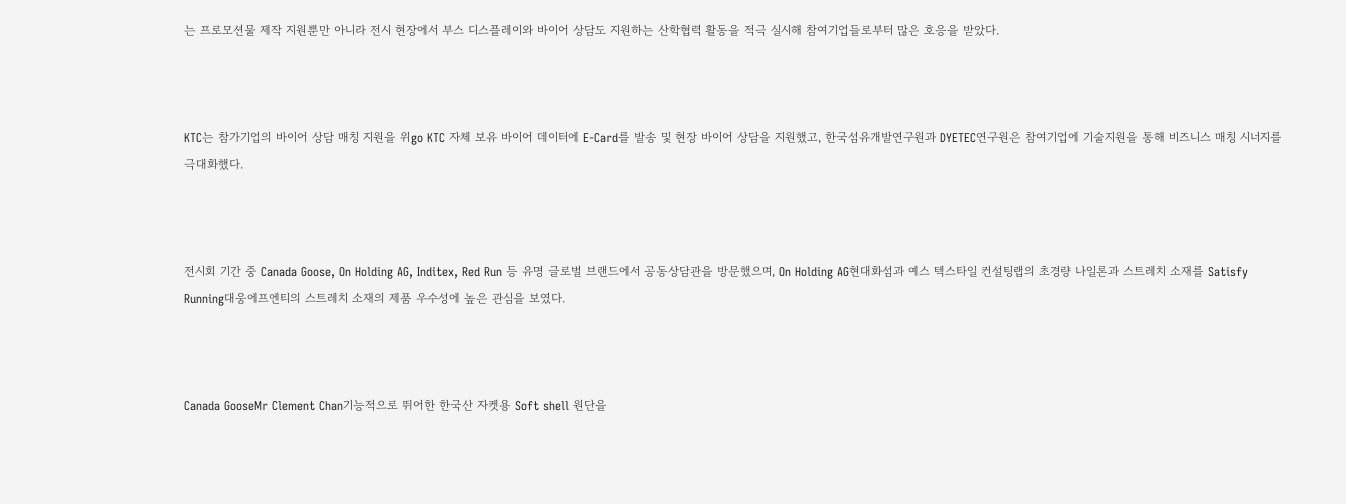는 프로모션물 제작 지원뿐만 아니라 전시 현장에서 부스 디스플레이와 바이어 상담도 지원하는 산학협력 활동을 적극 실시해 참여기업들로부터 많은 호응을 받았다.



KTC는 참가기업의 바이어 상담 매칭 지원을 위go KTC 자체 보유 바이어 데이터에 E-Card를 발송 및 현장 바이어 상담을 지원했고, 한국섬유개발연구원과 DYETEC연구원은 참여기업에 기술지원을 통해 비즈니스 매칭 시너지를 극대화했다.



전시회 기간 중 Canada Goose, On Holding AG, Inditex, Red Run 등 유명 글로벌 브랜드에서 공동상담관을 방문했으며, On Holding AG현대화섬과 예스 텍스타일 컨설팅랩의 초경량 나일론과 스트레치 소재를 Satisfy Running대웅에프엔티의 스트레치 소재의 제품 우수성에 높은 관심을 보였다.



Canada GooseMr Clement Chan기능적으로 뛰어한 한국산 자켓용 Soft shell 원단을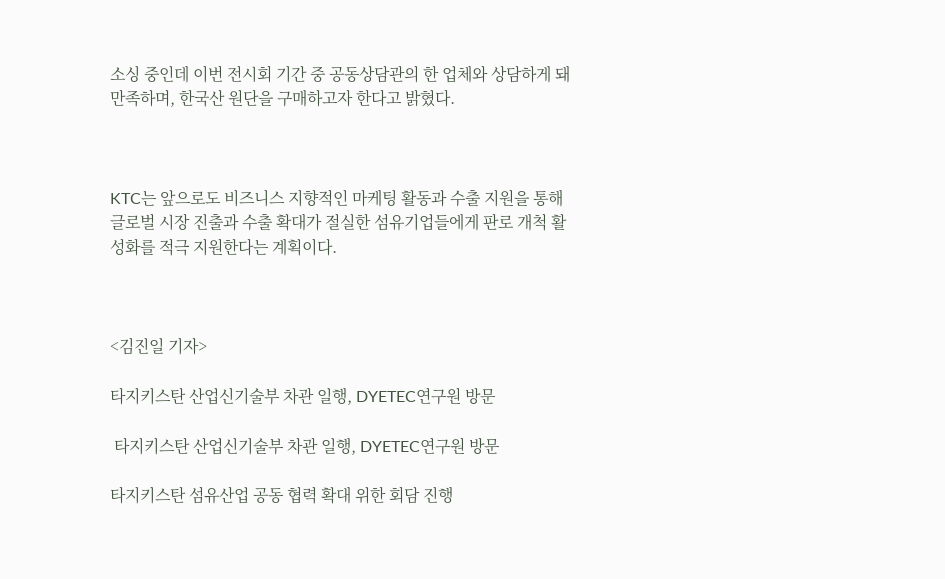소싱 중인데 이번 전시회 기간 중 공동상담관의 한 업체와 상담하게 돼 만족하며, 한국산 원단을 구매하고자 한다고 밝혔다.



KTC는 앞으로도 비즈니스 지향적인 마케팅 활동과 수출 지원을 통해 글로벌 시장 진출과 수출 확대가 절실한 섬유기업들에게 판로 개척 활성화를 적극 지원한다는 계획이다.



<김진일 기자>

타지키스탄 산업신기술부 차관 일행, DYETEC연구원 방문

 타지키스탄 산업신기술부 차관 일행, DYETEC연구원 방문

타지키스탄 섬유산업 공동 협력 확대 위한 회담 진행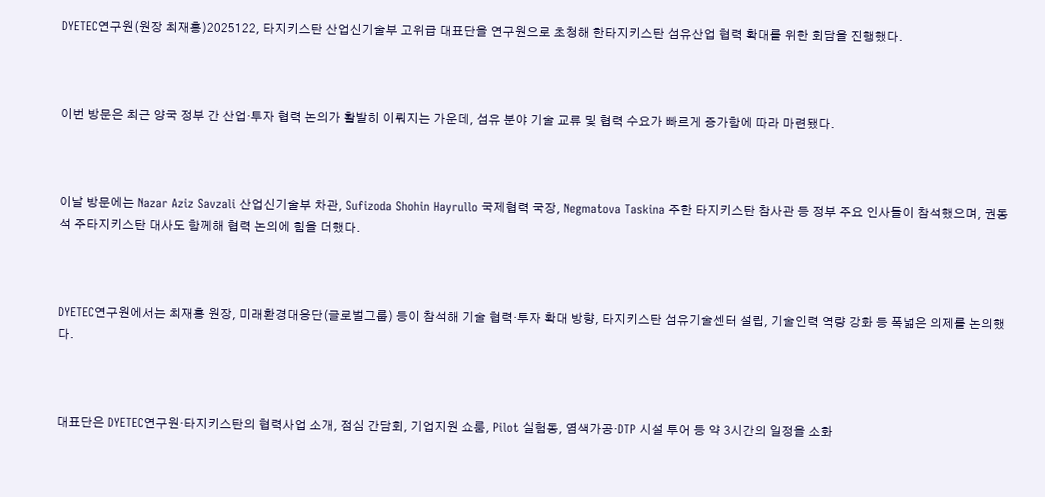DYETEC연구원(원장 최재홍)2025122, 타지키스탄 산업신기술부 고위급 대표단을 연구원으로 초청해 한타지키스탄 섬유산업 협력 확대를 위한 회담을 진행했다.



이번 방문은 최근 양국 정부 간 산업·투자 협력 논의가 활발히 이뤄지는 가운데, 섬유 분야 기술 교류 및 협력 수요가 빠르게 증가함에 따라 마련됐다.



이날 방문에는 Nazar Aziz Savzali 산업신기술부 차관, Sufizoda Shohin Hayrullo 국제협력 국장, Negmatova Taskina 주한 타지키스탄 참사관 등 정부 주요 인사들이 참석했으며, 권동석 주타지키스탄 대사도 함께해 협력 논의에 힘을 더했다.



DYETEC연구원에서는 최재홍 원장, 미래환경대응단(글로벌그룹) 등이 참석해 기술 협력·투자 확대 방향, 타지키스탄 섬유기술센터 설립, 기술인력 역량 강화 등 폭넓은 의제를 논의했다.



대표단은 DYETEC연구원·타지키스탄의 협력사업 소개, 점심 간담회, 기업지원 쇼룸, Pilot 실험동, 염색가공·DTP 시설 투어 등 약 3시간의 일정을 소화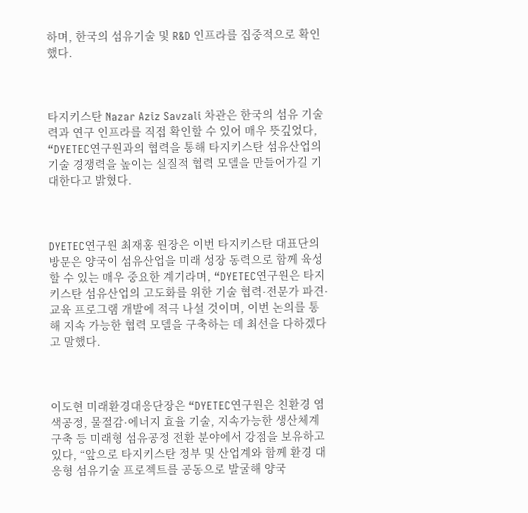하며, 한국의 섬유기술 및 R&D 인프라를 집중적으로 확인했다.



타지키스탄 Nazar Aziz Savzali 차관은 한국의 섬유 기술력과 연구 인프라를 직접 확인할 수 있어 매우 뜻깊었다, “DYETEC연구원과의 협력을 통해 타지키스탄 섬유산업의 기술 경쟁력을 높이는 실질적 협력 모델을 만들어가길 기대한다고 밝혔다.



DYETEC연구원 최재홍 원장은 이번 타지키스탄 대표단의 방문은 양국이 섬유산업을 미래 성장 동력으로 함께 육성할 수 있는 매우 중요한 계기라며, “DYETEC연구원은 타지키스탄 섬유산업의 고도화를 위한 기술 협력·전문가 파견·교육 프로그램 개발에 적극 나설 것이며, 이번 논의를 통해 지속 가능한 협력 모델을 구축하는 데 최선을 다하겠다고 말했다.



이도현 미래환경대응단장은 “DYETEC연구원은 친환경 염색공정, 물절감·에너지 효율 기술, 지속가능한 생산체계 구축 등 미래형 섬유공정 전환 분야에서 강점을 보유하고 있다, “앞으로 타지키스탄 정부 및 산업계와 함께 환경 대응형 섬유기술 프로젝트를 공동으로 발굴해 양국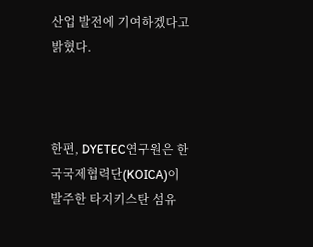산업 발전에 기여하겠다고 밝혔다.



한편, DYETEC연구원은 한국국제협력단(KOICA)이 발주한 타지키스탄 섬유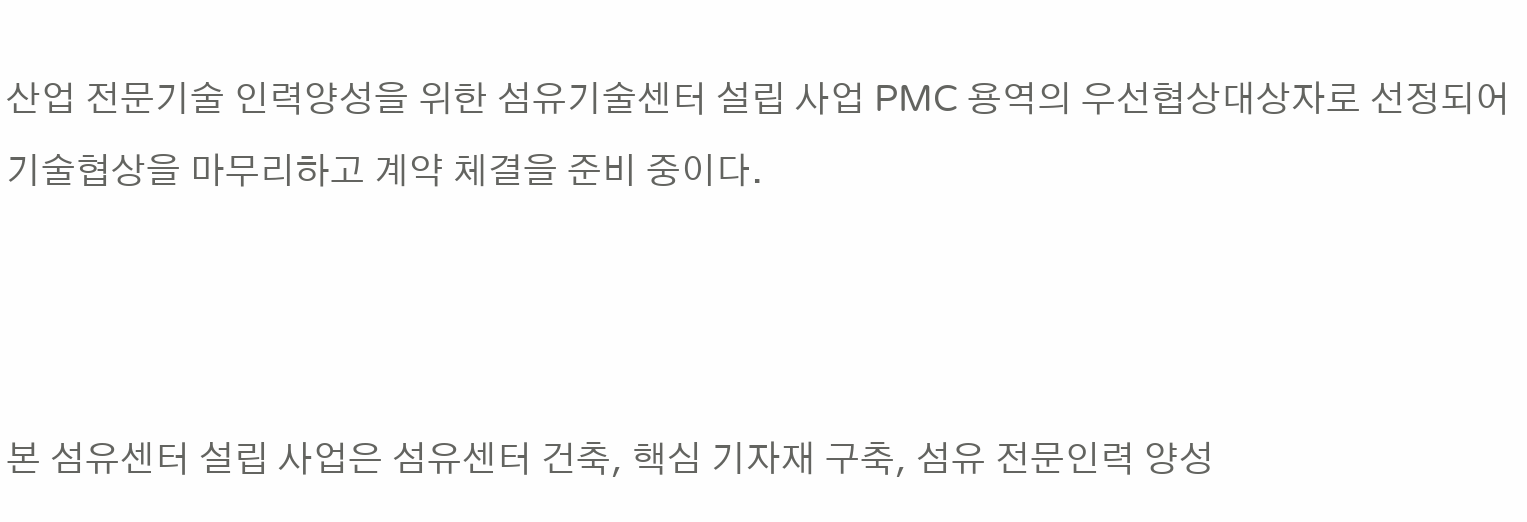산업 전문기술 인력양성을 위한 섬유기술센터 설립 사업 PMC 용역의 우선협상대상자로 선정되어 기술협상을 마무리하고 계약 체결을 준비 중이다.



본 섬유센터 설립 사업은 섬유센터 건축, 핵심 기자재 구축, 섬유 전문인력 양성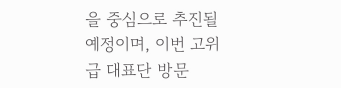을 중심으로 추진될 예정이며, 이번 고위급 대표단 방문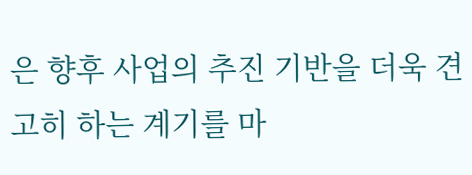은 향후 사업의 추진 기반을 더욱 견고히 하는 계기를 마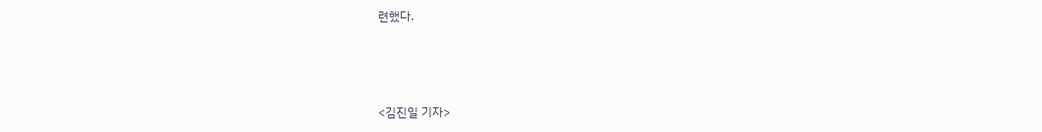련했다.



<김진일 기자>